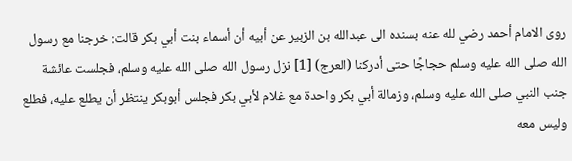روى الامام أحمد رضي لله عنه بسنده الى عبدالله بن الزبير عن أبيه أن أسماء بنت أبي بكر قالت: خرجنا مع رسول الله صلى الله عليه وسلم حجاجًا حتى أدركنا (العرج) [1] نزل رسول الله صلى الله عليه وسلم، فجلست عائشة جنب النبي صلى الله عليه وسلم، وزمالة أبي بكر واحدة مع غلام لأبي بكر فجلس أبوبكر ينتظر أن يطلع عليه، فطلع وليس معه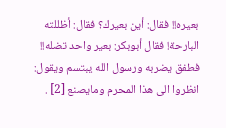بعيره!! فقال: أين بعيرك؟ فقال: أظللته البارحة! فقال أبوبكر: بعير واحد تضله!! فطفق يضربه ورسول الله يبتسم ويقول: انظروا الى هذا المحرم ومايصنع [2] .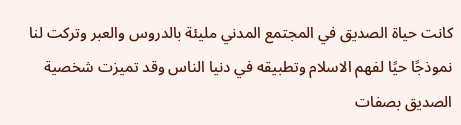كانت حياة الصديق في المجتمع المدني مليئة بالدروس والعبر وتركت لنا نموذجًا حيًا لفهم الاسلام وتطبيقه في دنيا الناس وقد تميزت شخصية الصديق بصفات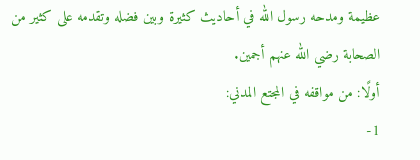عظيمة ومدحه رسول الله في أحاديث كثيرة وبين فضله وتقدمه على كثير من الصحابة رضي الله عنهم أجمين.
أولًا: من مواقفه في المجتع المدني:
1-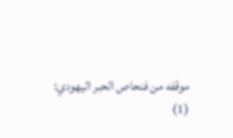موقفه من فنحاص الحبر اليهودي:
(1)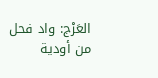العَرْج: واد فحل من أودية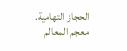الحجاز التهامية. معجم المعالم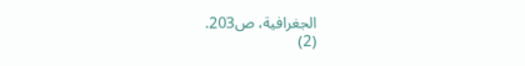الجغرافية، ص203.
(2)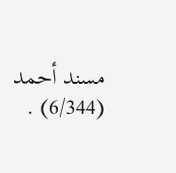مسند أحمد (6/344) .